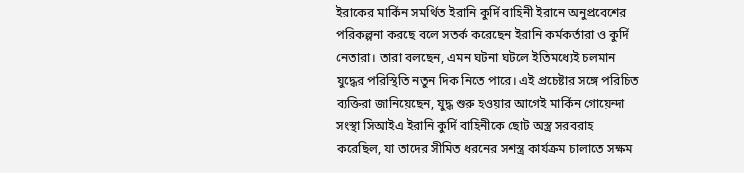ইরাকের মার্কিন সমর্থিত ইরানি কুর্দি বাহিনী ইরানে অনুপ্রবেশের পরিকল্পনা করছে বলে সতর্ক করেছেন ইরানি কর্মকর্তারা ও কুর্দি নেতারা। তারা বলছেন, এমন ঘটনা ঘটলে ইতিমধ্যেই চলমান যুদ্ধের পরিস্থিতি নতুন দিক নিতে পারে। এই প্রচেষ্টার সঙ্গে পরিচিত ব্যক্তিরা জানিয়েছেন, যুদ্ধ শুরু হওয়ার আগেই মার্কিন গোয়েন্দা সংস্থা সিআইএ ইরানি কুর্দি বাহিনীকে ছোট অস্ত্র সরবরাহ করেছিল, যা তাদের সীমিত ধরনের সশস্ত্র কার্যক্রম চালাতে সক্ষম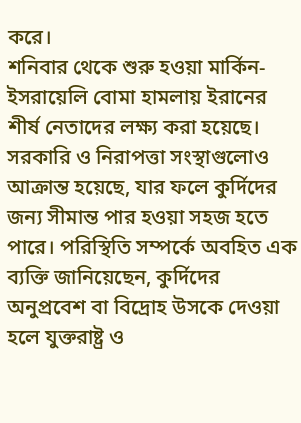করে।
শনিবার থেকে শুরু হওয়া মার্কিন-ইসরায়েলি বোমা হামলায় ইরানের শীর্ষ নেতাদের লক্ষ্য করা হয়েছে। সরকারি ও নিরাপত্তা সংস্থাগুলোও আক্রান্ত হয়েছে, যার ফলে কুর্দিদের জন্য সীমান্ত পার হওয়া সহজ হতে পারে। পরিস্থিতি সম্পর্কে অবহিত এক ব্যক্তি জানিয়েছেন, কুর্দিদের অনুপ্রবেশ বা বিদ্রোহ উসকে দেওয়া হলে যুক্তরাষ্ট্র ও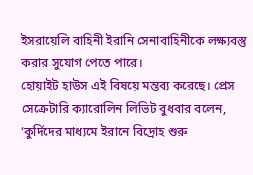ইসরায়েলি বাহিনী ইরানি সেনাবাহিনীকে লক্ষ্যবস্তু করার সুযোগ পেতে পারে।
হোয়াইট হাউস এই বিষয়ে মন্তব্য করেছে। প্রেস সেক্রেটারি ক্যারোলিন লিভিট বুধবার বলেন, ‘কুর্দিদের মাধ্যমে ইরানে বিদ্রোহ শুরু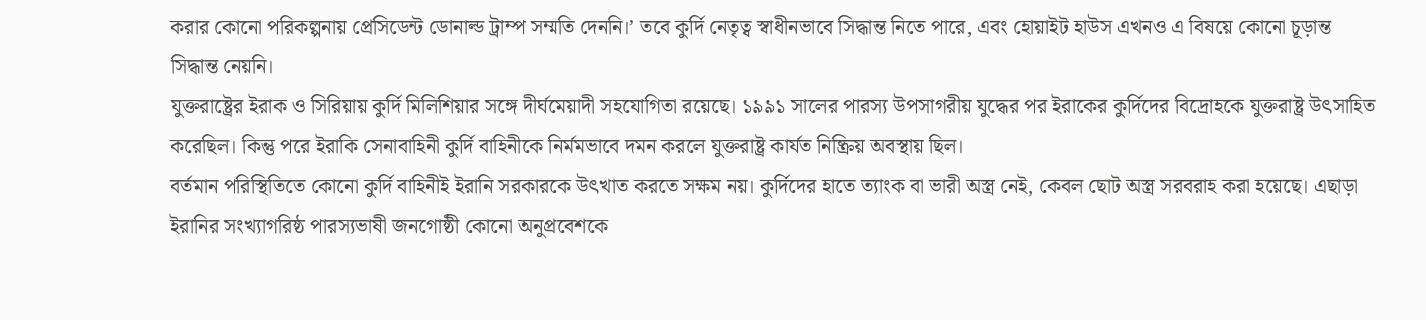করার কোনো পরিকল্পনায় প্রেসিডেন্ট ডোনাল্ড ট্রাম্প সম্মতি দেননি।’ তবে কুর্দি নেতৃত্ব স্বাধীনভাবে সিদ্ধান্ত নিতে পারে, এবং হোয়াইট হাউস এখনও এ বিষয়ে কোনো চূড়ান্ত সিদ্ধান্ত নেয়নি।
যুক্তরাষ্ট্রের ইরাক ও সিরিয়ায় কুর্দি মিলিশিয়ার সঙ্গে দীর্ঘমেয়াদী সহযোগিতা রয়েছে। ১৯৯১ সালের পারস্য উপসাগরীয় যুদ্ধের পর ইরাকের কুর্দিদের বিদ্রোহকে যুক্তরাষ্ট্র উৎসাহিত করেছিল। কিন্তু পরে ইরাকি সেনাবাহিনী কুর্দি বাহিনীকে নির্মমভাবে দমন করলে যুক্তরাষ্ট্র কার্যত নিষ্ক্রিয় অবস্থায় ছিল।
বর্তমান পরিস্থিতিতে কোনো কুর্দি বাহিনীই ইরানি সরকারকে উৎখাত করতে সক্ষম নয়। কুর্দিদের হাতে ত্যাংক বা ভারী অস্ত্র নেই, কেবল ছোট অস্ত্র সরবরাহ করা হয়েছে। এছাড়া ইরানির সংখ্যাগরিষ্ঠ পারস্যভাষী জনগোষ্ঠী কোনো অনুপ্রবেশকে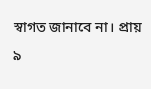স্বাগত জানাবে না। প্রায় ৯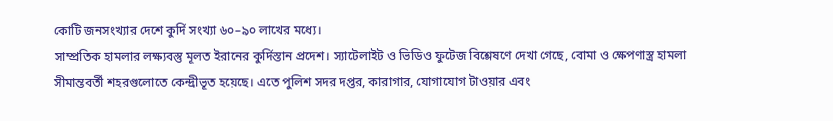কোটি জনসংখ্যার দেশে কুর্দি সংখ্যা ৬০–৯০ লাখের মধ্যে।
সাম্প্রতিক হামলার লক্ষ্যবস্তু মূলত ইরানের কুর্দিস্তান প্রদেশ। স্যাটেলাইট ও ভিডিও ফুটেজ বিশ্লেষণে দেখা গেছে, বোমা ও ক্ষেপণাস্ত্র হামলা সীমান্তবর্তী শহরগুলোতে কেন্দ্রীভূত হয়েছে। এতে পুলিশ সদর দপ্তর, কারাগার, যোগাযোগ টাওয়ার এবং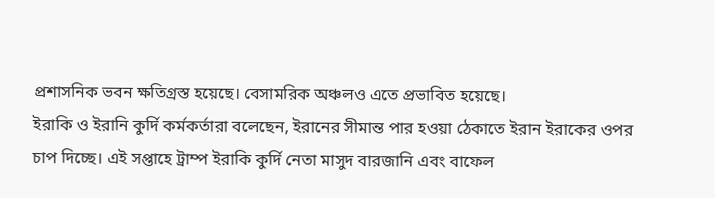প্রশাসনিক ভবন ক্ষতিগ্রস্ত হয়েছে। বেসামরিক অঞ্চলও এতে প্রভাবিত হয়েছে।
ইরাকি ও ইরানি কুর্দি কর্মকর্তারা বলেছেন, ইরানের সীমান্ত পার হওয়া ঠেকাতে ইরান ইরাকের ওপর চাপ দিচ্ছে। এই সপ্তাহে ট্রাম্প ইরাকি কুর্দি নেতা মাসুদ বারজানি এবং বাফেল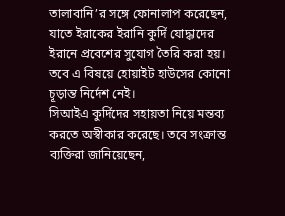তালাবানি’র সঙ্গে ফোনালাপ করেছেন, যাতে ইরাকের ইরানি কুর্দি যোদ্ধাদের ইরানে প্রবেশের সুযোগ তৈরি করা হয়। তবে এ বিষয়ে হোয়াইট হাউসের কোনো চূড়ান্ত নির্দেশ নেই।
সিআইএ কুর্দিদের সহায়তা নিয়ে মন্তব্য করতে অস্বীকার করেছে। তবে সংক্রান্ত ব্যক্তিরা জানিয়েছেন,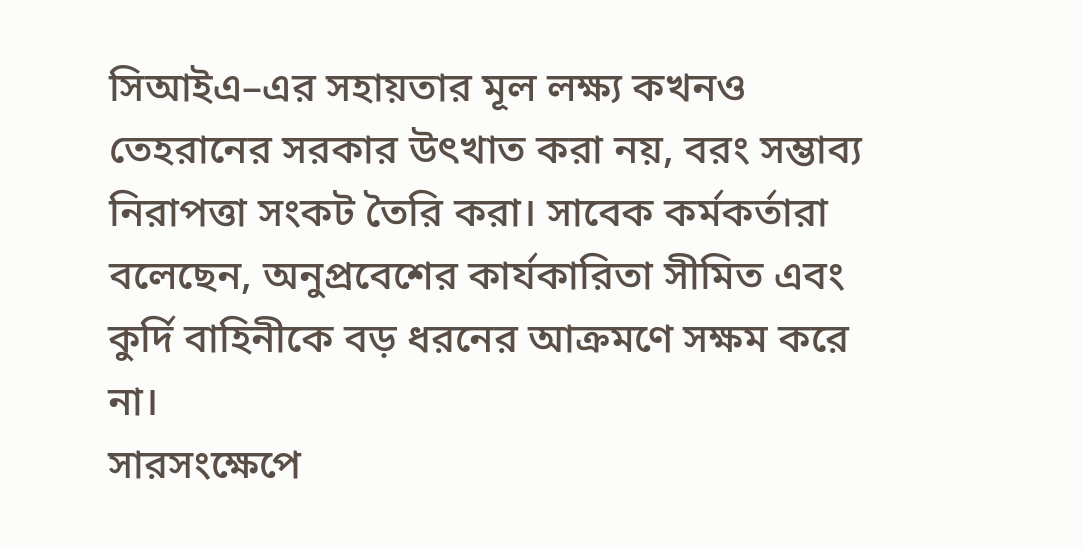সিআইএ–এর সহায়তার মূল লক্ষ্য কখনও তেহরানের সরকার উৎখাত করা নয়, বরং সম্ভাব্য নিরাপত্তা সংকট তৈরি করা। সাবেক কর্মকর্তারা বলেছেন, অনুপ্রবেশের কার্যকারিতা সীমিত এবং কুর্দি বাহিনীকে বড় ধরনের আক্রমণে সক্ষম করে না।
সারসংক্ষেপে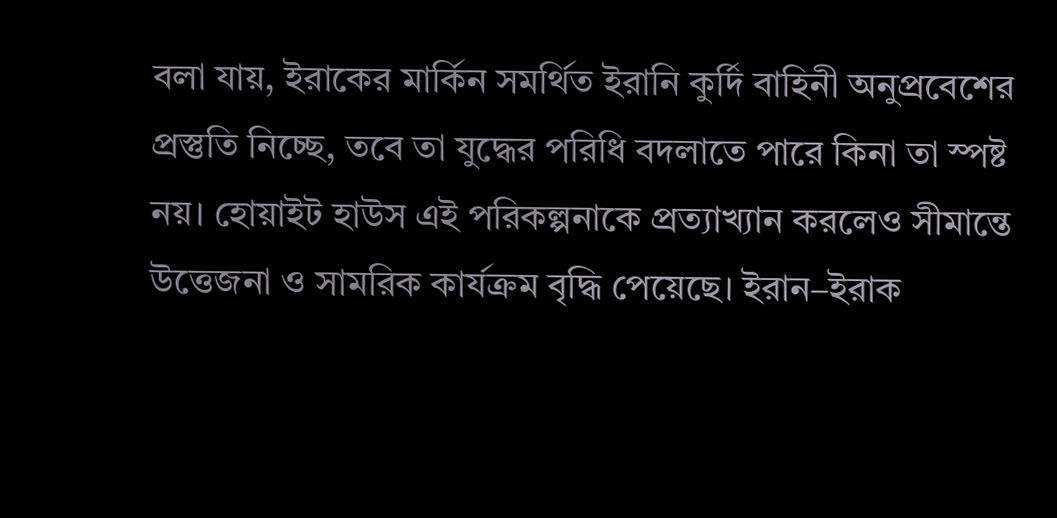বলা যায়, ইরাকের মার্কিন সমর্থিত ইরানি কুর্দি বাহিনী অনুপ্রবেশের প্রস্তুতি নিচ্ছে, তবে তা যুদ্ধের পরিধি বদলাতে পারে কিনা তা স্পষ্ট নয়। হোয়াইট হাউস এই পরিকল্পনাকে প্রত্যাখ্যান করলেও সীমান্তে উত্তেজনা ও সামরিক কার্যক্রম বৃদ্ধি পেয়েছে। ইরান–ইরাক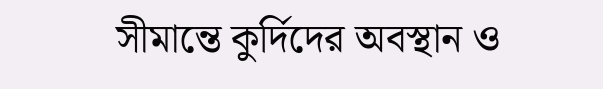সীমান্তে কুর্দিদের অবস্থান ও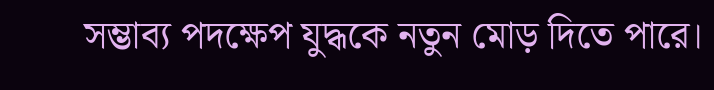সম্ভাব্য পদক্ষেপ যুদ্ধকে নতুন মোড় দিতে পারে।